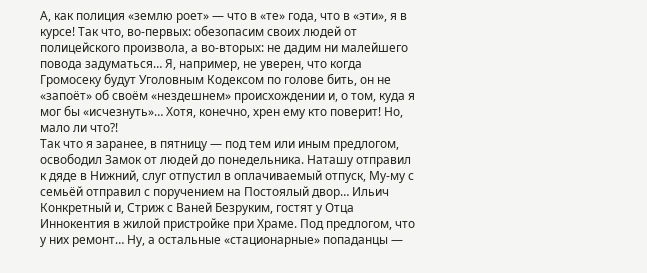А, как полиция «землю роет» — что в «те» года, что в «эти», я в курсе! Так что, во-первых: обезопасим своих людей от полицейского произвола, а во-вторых: не дадим ни малейшего повода задуматься… Я, например, не уверен, что когда Громосеку будут Уголовным Кодексом по голове бить, он не «запоёт» об своём «нездешнем» происхождении и, о том, куда я мог бы «исчезнуть»… Хотя, конечно, хрен ему кто поверит! Но, мало ли что?!
Так что я заранее, в пятницу — под тем или иным предлогом, освободил Замок от людей до понедельника. Наташу отправил к дяде в Нижний, слуг отпустил в оплачиваемый отпуск, Му-му с семьёй отправил с поручением на Постоялый двор… Ильич Конкретный и, Стриж с Ваней Безруким, гостят у Отца Иннокентия в жилой пристройке при Храме. Под предлогом, что у них ремонт… Ну, а остальные «стационарные» попаданцы —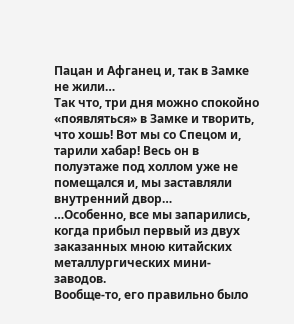Пацан и Афганец и, так в Замке не жили…
Так что, три дня можно спокойно «появляться» в Замке и творить, что хошь! Вот мы со Спецом и, тарили хабар! Весь он в полуэтаже под холлом уже не помещался и, мы заставляли внутренний двор…
…Особенно, все мы запарились, когда прибыл первый из двух заказанных мною китайских металлургических мини-заводов.
Вообще-то, его правильно было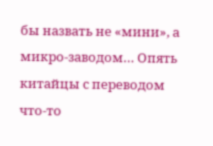бы назвать не «мини», а микро-заводом… Опять китайцы с переводом что-то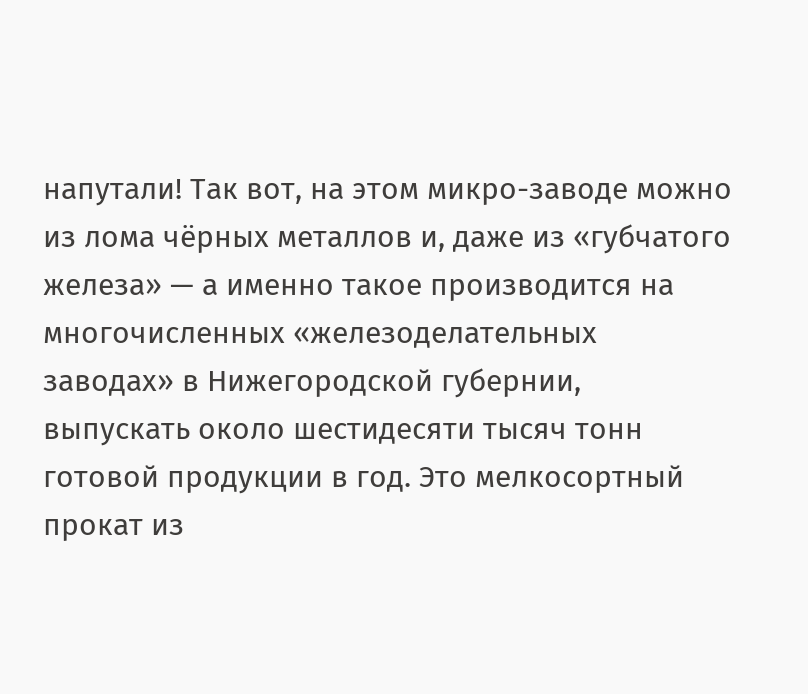напутали! Так вот, на этом микро-заводе можно из лома чёрных металлов и, даже из «губчатого железа» — а именно такое производится на многочисленных «железоделательных заводах» в Нижегородской губернии, выпускать около шестидесяти тысяч тонн готовой продукции в год. Это мелкосортный прокат из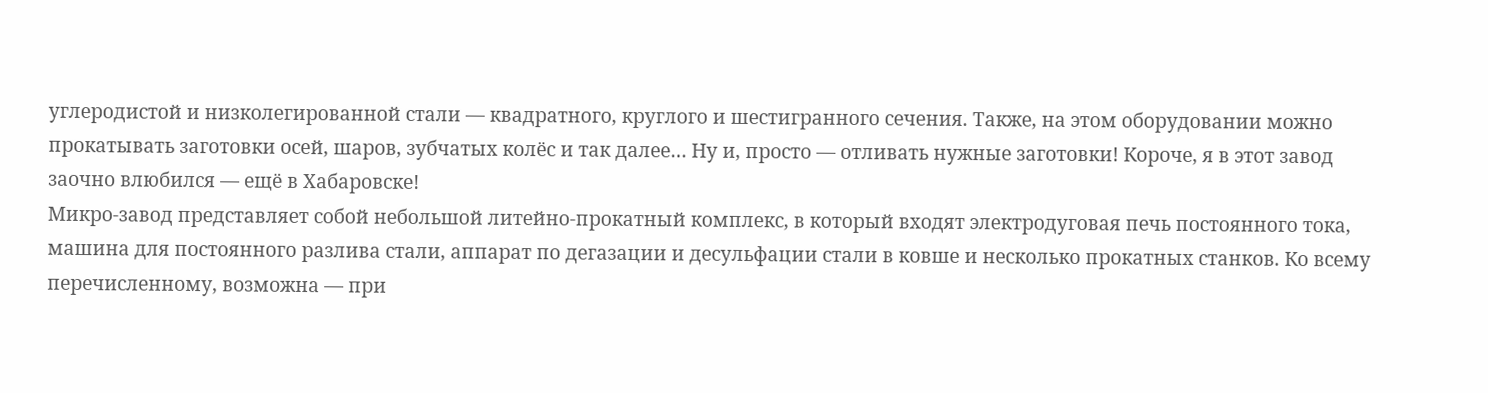углеродистой и низколегированной стали — квадратного, круглого и шестигранного сечения. Также, на этом оборудовании можно прокатывать заготовки осей, шаров, зубчатых колёс и так далее… Ну и, просто — отливать нужные заготовки! Короче, я в этот завод заочно влюбился — ещё в Хабаровске!
Микро-завод представляет собой небольшой литейно-прокатный комплекс, в который входят электродуговая печь постоянного тока, машина для постоянного разлива стали, аппарат по дегазации и десульфации стали в ковше и несколько прокатных станков. Ко всему перечисленному, возможна — при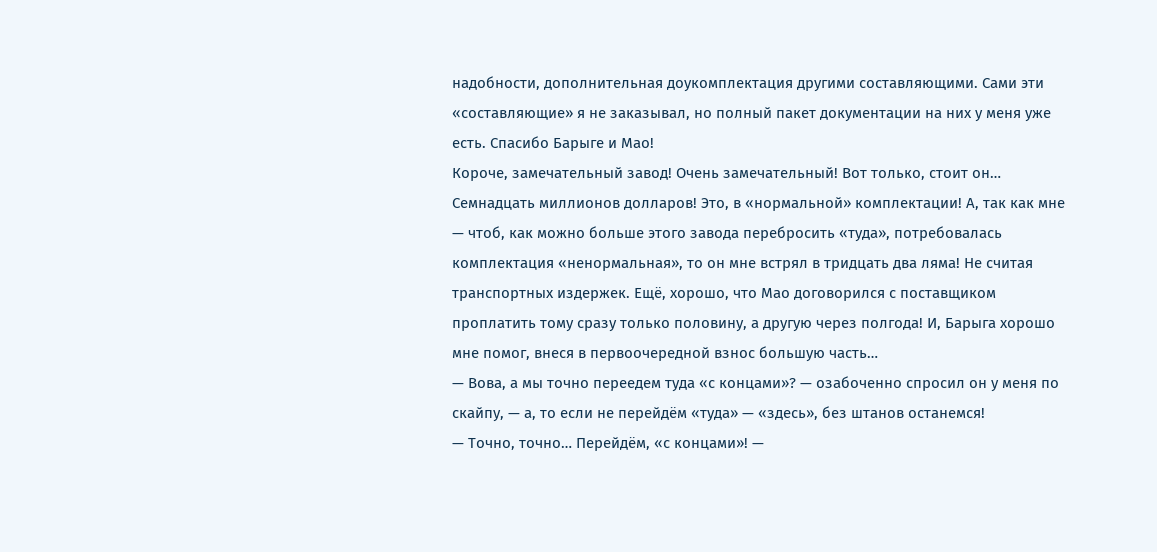надобности, дополнительная доукомплектация другими составляющими. Сами эти «составляющие» я не заказывал, но полный пакет документации на них у меня уже есть. Спасибо Барыге и Мао!
Короче, замечательный завод! Очень замечательный! Вот только, стоит он… Семнадцать миллионов долларов! Это, в «нормальной» комплектации! А, так как мне — чтоб, как можно больше этого завода перебросить «туда», потребовалась комплектация «ненормальная», то он мне встрял в тридцать два ляма! Не считая транспортных издержек. Ещё, хорошо, что Мао договорился с поставщиком проплатить тому сразу только половину, а другую через полгода! И, Барыга хорошо мне помог, внеся в первоочередной взнос большую часть…
— Вова, а мы точно переедем туда «с концами»? — озабоченно спросил он у меня по скайпу, — а, то если не перейдём «туда» — «здесь», без штанов останемся!
— Точно, точно… Перейдём, «с концами»! —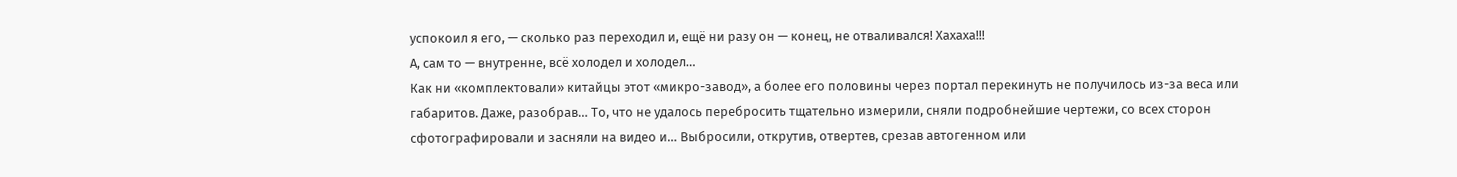успокоил я его, — сколько раз переходил и, ещё ни разу он — конец, не отваливался! Хахаха!!!
А, сам то — внутренне, всё холодел и холодел…
Как ни «комплектовали» китайцы этот «микро-завод», а более его половины через портал перекинуть не получилось из-за веса или габаритов. Даже, разобрав… То, что не удалось перебросить тщательно измерили, сняли подробнейшие чертежи, со всех сторон сфотографировали и засняли на видео и… Выбросили, открутив, отвертев, срезав автогенном или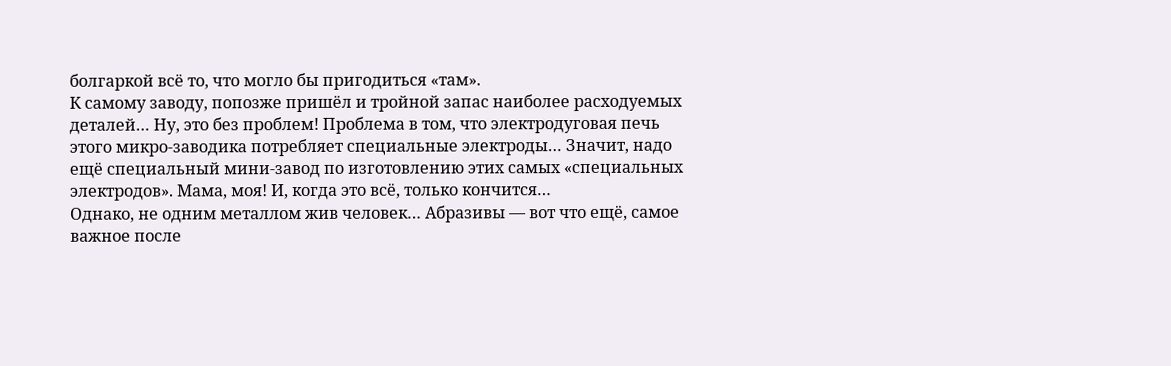болгаркой всё то, что могло бы пригодиться «там».
К самому заводу, попозже пришёл и тройной запас наиболее расходуемых деталей… Ну, это без проблем! Проблема в том, что электродуговая печь этого микро-заводика потребляет специальные электроды… Значит, надо ещё специальный мини-завод по изготовлению этих самых «специальных электродов». Мама, моя! И, когда это всё, только кончится…
Однако, не одним металлом жив человек… Абразивы — вот что ещё, самое важное после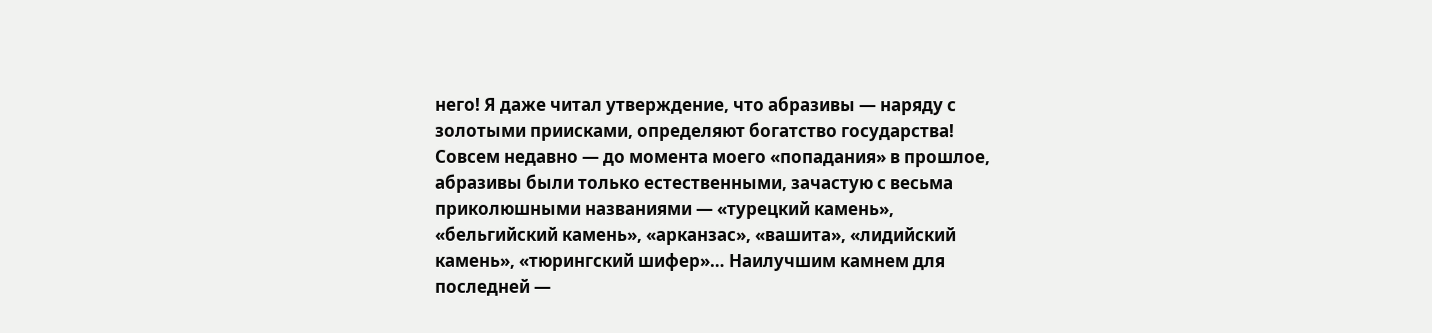него! Я даже читал утверждение, что абразивы — наряду с золотыми приисками, определяют богатство государства! Совсем недавно — до момента моего «попадания» в прошлое, абразивы были только естественными, зачастую с весьма приколюшными названиями — «турецкий камень», «бельгийский камень», «арканзас», «вашита», «лидийский камень», «тюрингский шифер»… Наилучшим камнем для последней —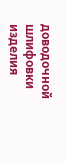доводочной шлифовки изделия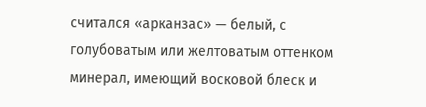считался «арканзас» — белый, с голубоватым или желтоватым оттенком минерал, имеющий восковой блеск и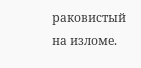раковистый на изломе.